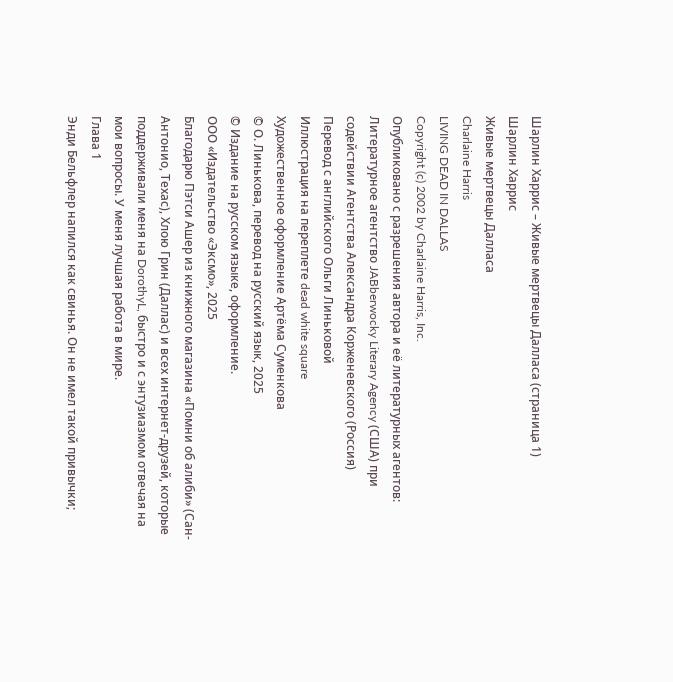Шарлин Харрис – Живые мертвецы Далласа (страница 1)
Шарлин Харрис
Живые мертвецы Далласа
Charlaine Harris
LIVING DEAD IN DALLAS
Copyright (c) 2002 by Charlaine Harris, Inc.
Опубликовано с разрешения автора и её литературных агентов: Литературное агентство JABberwocky Literary Agency (США) при содействии Агентства Александра Корженевского (Россия)
Перевод с английского Ольги Линьковой
Иллюстрация на переплете dead white square
Художественное оформление Артёма Суменкова
© О. Линькова, перевод на русский язык, 2025
© Издание на русском языке, оформление.
ООО «Издательство «Эксмо», 2025
Благодарю Пэтси Ашер из книжного магазина «Помни об алиби» (Сан-Антонио, Техас), Хлою Грин (Даллас) и всех интернет-друзей, которые поддерживали меня на DorothyL, быстро и с энтузиазмом отвечая на мои вопросы. У меня лучшая работа в мире.
Глава 1
Энди Бельфлер напился как свинья. Он не имел такой привычки;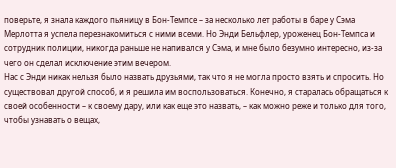поверьте, я знала каждого пьяницу в Бон-Темпсе – за несколько лет работы в баре у Сэма Мерлотта я успела перезнакомиться с ними всеми. Но Энди Бельфлер, уроженец Бон-Темпса и сотрудник полиции, никогда раньше не напивался у Сэма, и мне было безумно интересно, из-за чего он сделал исключение этим вечером.
Нас с Энди никак нельзя было назвать друзьями, так что я не могла просто взять и спросить. Но существовал другой способ, и я решила им воспользоваться. Конечно, я старалась обращаться к своей особенности – к своему дару, или как еще это назвать, – как можно реже и только для того, чтобы узнавать о вещах,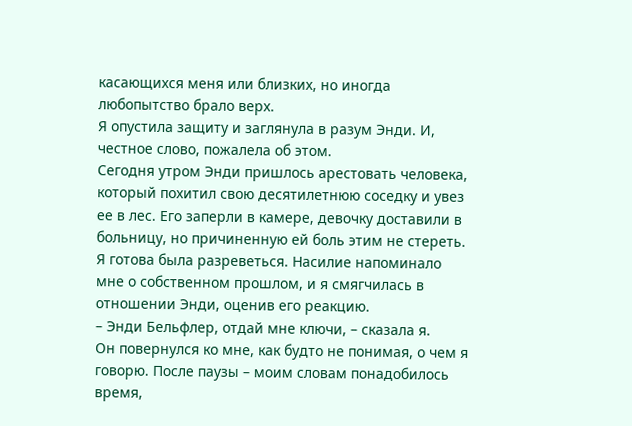касающихся меня или близких, но иногда любопытство брало верх.
Я опустила защиту и заглянула в разум Энди. И, честное слово, пожалела об этом.
Сегодня утром Энди пришлось арестовать человека, который похитил свою десятилетнюю соседку и увез ее в лес. Его заперли в камере, девочку доставили в больницу, но причиненную ей боль этим не стереть. Я готова была разреветься. Насилие напоминало мне о собственном прошлом, и я смягчилась в отношении Энди, оценив его реакцию.
– Энди Бельфлер, отдай мне ключи, – сказала я.
Он повернулся ко мне, как будто не понимая, о чем я говорю. После паузы – моим словам понадобилось время,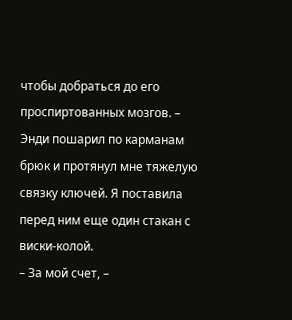чтобы добраться до его проспиртованных мозгов. – Энди пошарил по карманам брюк и протянул мне тяжелую связку ключей. Я поставила перед ним еще один стакан с виски-колой.
– За мой счет, –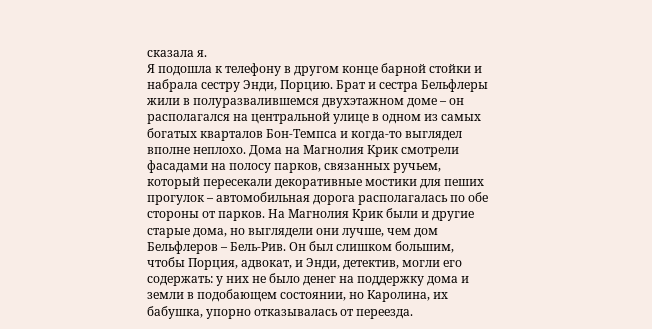сказала я.
Я подошла к телефону в другом конце барной стойки и набрала сестру Энди, Порцию. Брат и сестра Бельфлеры жили в полуразвалившемся двухэтажном доме – он располагался на центральной улице в одном из самых богатых кварталов Бон-Темпса и когда-то выглядел вполне неплохо. Дома на Магнолия Крик смотрели фасадами на полосу парков, связанных ручьем, который пересекали декоративные мостики для пеших прогулок – автомобильная дорога располагалась по обе стороны от парков. На Магнолия Крик были и другие старые дома, но выглядели они лучше, чем дом Бельфлеров – Бель-Рив. Он был слишком большим, чтобы Порция, адвокат, и Энди, детектив, могли его содержать: у них не было денег на поддержку дома и земли в подобающем состоянии, но Каролина, их бабушка, упорно отказывалась от переезда.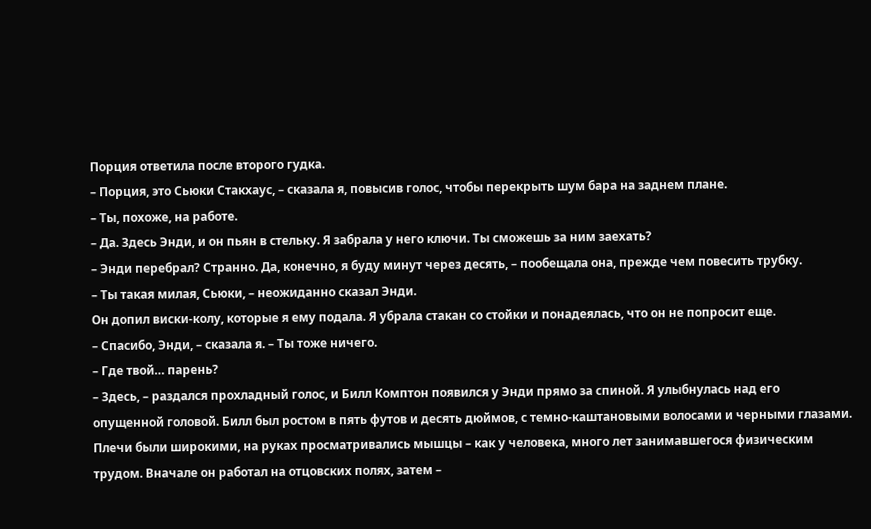Порция ответила после второго гудка.
– Порция, это Сьюки Стакхаус, – сказала я, повысив голос, чтобы перекрыть шум бара на заднем плане.
– Ты, похоже, на работе.
– Да. Здесь Энди, и он пьян в стельку. Я забрала у него ключи. Ты сможешь за ним заехать?
– Энди перебрал? Странно. Да, конечно, я буду минут через десять, – пообещала она, прежде чем повесить трубку.
– Ты такая милая, Сьюки, – неожиданно сказал Энди.
Он допил виски-колу, которые я ему подала. Я убрала стакан со стойки и понадеялась, что он не попросит еще.
– Спасибо, Энди, – сказала я. – Ты тоже ничего.
– Где твой… парень?
– Здесь, – раздался прохладный голос, и Билл Комптон появился у Энди прямо за спиной. Я улыбнулась над его опущенной головой. Билл был ростом в пять футов и десять дюймов, с темно-каштановыми волосами и черными глазами. Плечи были широкими, на руках просматривались мышцы – как у человека, много лет занимавшегося физическим трудом. Вначале он работал на отцовских полях, затем –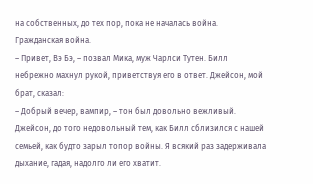на собственных, до тех пор, пока не началась война. Гражданская война.
– Привет, Вэ Бэ, – позвал Мика, муж Чарлси Тутен. Билл небрежно махнул рукой, приветствуя его в ответ. Джейсон, мой брат, сказал:
– Добрый вечер, вампир, – тон был довольно вежливый. Джейсон, до того недовольный тем, как Билл сблизился с нашей семьей, как будто зарыл топор войны. Я всякий раз задерживала дыхание, гадая, надолго ли его хватит.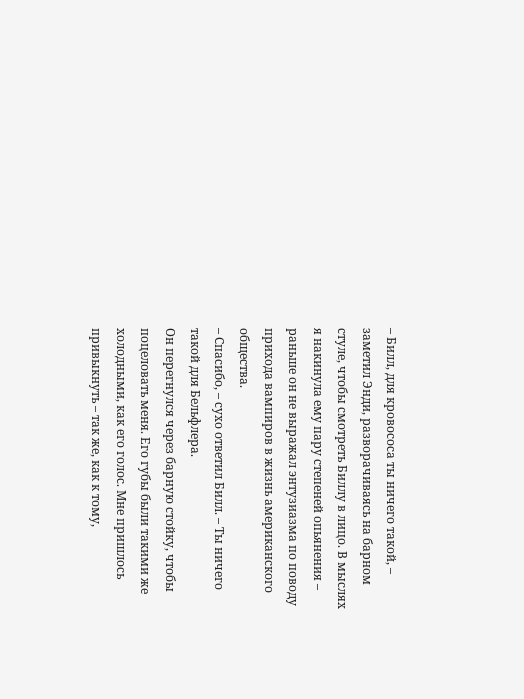– Билл, для кровососа ты ничего такой, – заметил Энди, разворачиваясь на барном стуле, чтобы смотреть Биллу в лицо. В мыслях я накинула ему пару степеней опьянения – раньше он не выражал энтузиазма по поводу прихода вампиров в жизнь американского общества.
– Спасибо, – сухо ответил Билл. – Ты ничего такой для Бельфлера.
Он перегнулся через барную стойку, чтобы поцеловать меня. Его губы были такими же холодными, как его голос. Мне пришлось привыкнуть – так же, как к тому,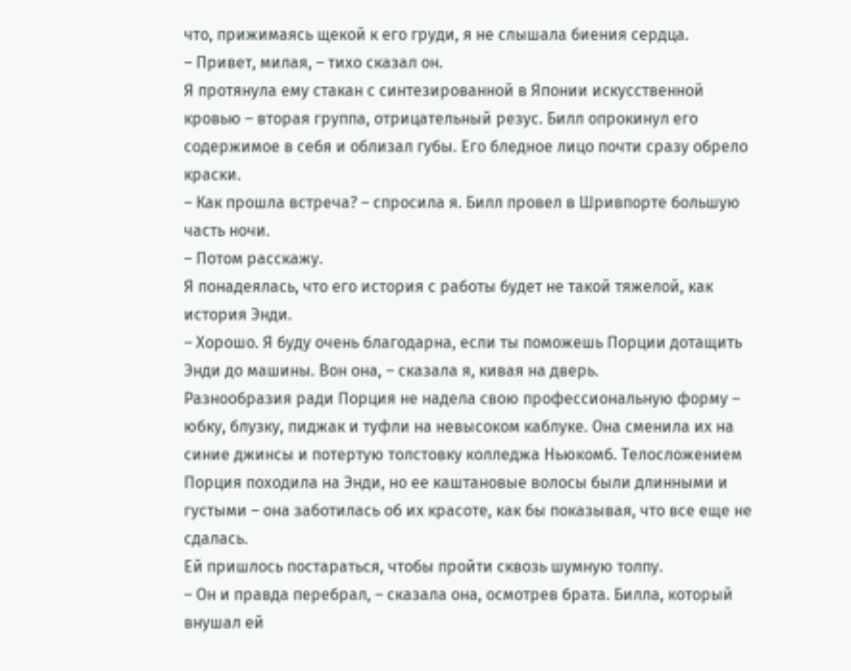что, прижимаясь щекой к его груди, я не слышала биения сердца.
– Привет, милая, – тихо сказал он.
Я протянула ему стакан с синтезированной в Японии искусственной кровью – вторая группа, отрицательный резус. Билл опрокинул его содержимое в себя и облизал губы. Его бледное лицо почти сразу обрело краски.
– Как прошла встреча? – спросила я. Билл провел в Шривпорте большую часть ночи.
– Потом расскажу.
Я понадеялась, что его история с работы будет не такой тяжелой, как история Энди.
– Хорошо. Я буду очень благодарна, если ты поможешь Порции дотащить Энди до машины. Вон она, – сказала я, кивая на дверь.
Разнообразия ради Порция не надела свою профессиональную форму – юбку, блузку, пиджак и туфли на невысоком каблуке. Она сменила их на синие джинсы и потертую толстовку колледжа Ньюкомб. Телосложением Порция походила на Энди, но ее каштановые волосы были длинными и густыми – она заботилась об их красоте, как бы показывая, что все еще не сдалась.
Ей пришлось постараться, чтобы пройти сквозь шумную толпу.
– Он и правда перебрал, – сказала она, осмотрев брата. Билла, который внушал ей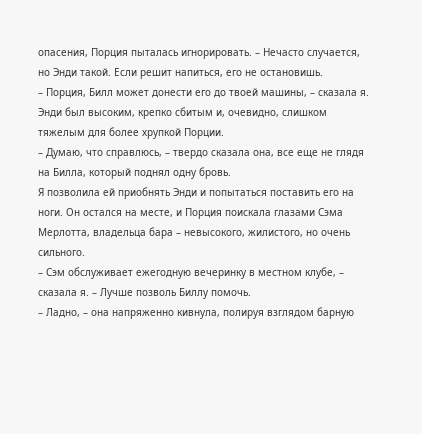опасения, Порция пыталась игнорировать. – Нечасто случается, но Энди такой. Если решит напиться, его не остановишь.
– Порция, Билл может донести его до твоей машины, – сказала я. Энди был высоким, крепко сбитым и, очевидно, слишком тяжелым для более хрупкой Порции.
– Думаю, что справлюсь, – твердо сказала она, все еще не глядя на Билла, который поднял одну бровь.
Я позволила ей приобнять Энди и попытаться поставить его на ноги. Он остался на месте, и Порция поискала глазами Сэма Мерлотта, владельца бара – невысокого, жилистого, но очень сильного.
– Сэм обслуживает ежегодную вечеринку в местном клубе, – сказала я. – Лучше позволь Биллу помочь.
– Ладно, – она напряженно кивнула, полируя взглядом барную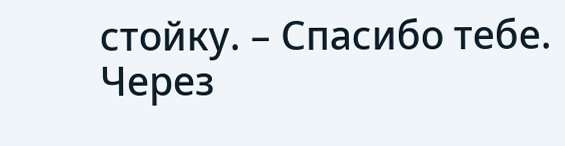стойку. – Спасибо тебе.
Через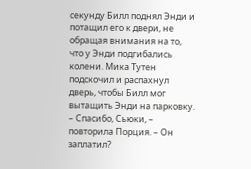секунду Билл поднял Энди и потащил его к двери, не обращая внимания на то, что у Энди подгибались колени. Мика Тутен подскочил и распахнул дверь, чтобы Билл мог вытащить Энди на парковку.
– Спасибо, Сьюки, – повторила Порция. – Он заплатил?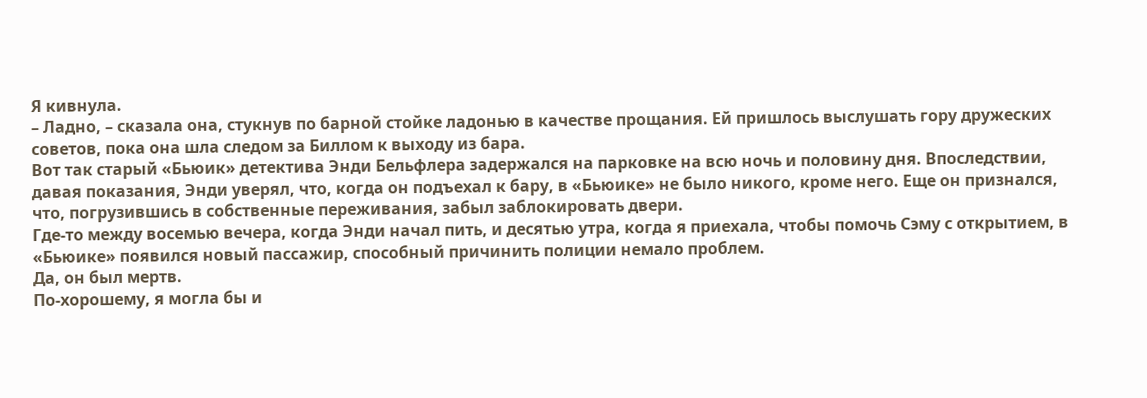Я кивнула.
– Ладно, – сказала она, стукнув по барной стойке ладонью в качестве прощания. Ей пришлось выслушать гору дружеских советов, пока она шла следом за Биллом к выходу из бара.
Вот так старый «Бьюик» детектива Энди Бельфлера задержался на парковке на всю ночь и половину дня. Впоследствии, давая показания, Энди уверял, что, когда он подъехал к бару, в «Бьюике» не было никого, кроме него. Еще он признался, что, погрузившись в собственные переживания, забыл заблокировать двери.
Где-то между восемью вечера, когда Энди начал пить, и десятью утра, когда я приехала, чтобы помочь Сэму с открытием, в «Бьюике» появился новый пассажир, способный причинить полиции немало проблем.
Да, он был мертв.
По-хорошему, я могла бы и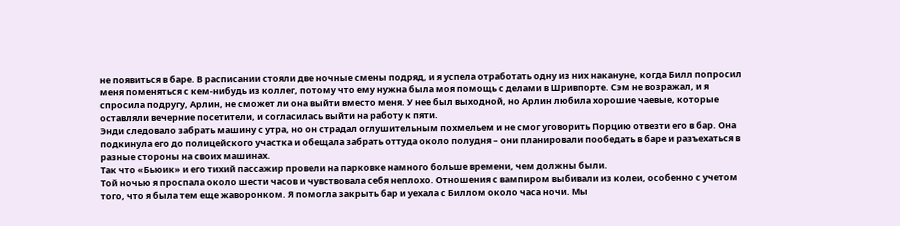не появиться в баре. В расписании стояли две ночные смены подряд, и я успела отработать одну из них накануне, когда Билл попросил меня поменяться с кем-нибудь из коллег, потому что ему нужна была моя помощь с делами в Шривпорте. Сэм не возражал, и я спросила подругу, Арлин, не сможет ли она выйти вместо меня. У нее был выходной, но Арлин любила хорошие чаевые, которые оставляли вечерние посетители, и согласилась выйти на работу к пяти.
Энди следовало забрать машину с утра, но он страдал оглушительным похмельем и не смог уговорить Порцию отвезти его в бар. Она подкинула его до полицейского участка и обещала забрать оттуда около полудня – они планировали пообедать в баре и разъехаться в разные стороны на своих машинах.
Так что «Бьюик» и его тихий пассажир провели на парковке намного больше времени, чем должны были.
Той ночью я проспала около шести часов и чувствовала себя неплохо. Отношения с вампиром выбивали из колеи, особенно с учетом того, что я была тем еще жаворонком. Я помогла закрыть бар и уехала с Биллом около часа ночи. Мы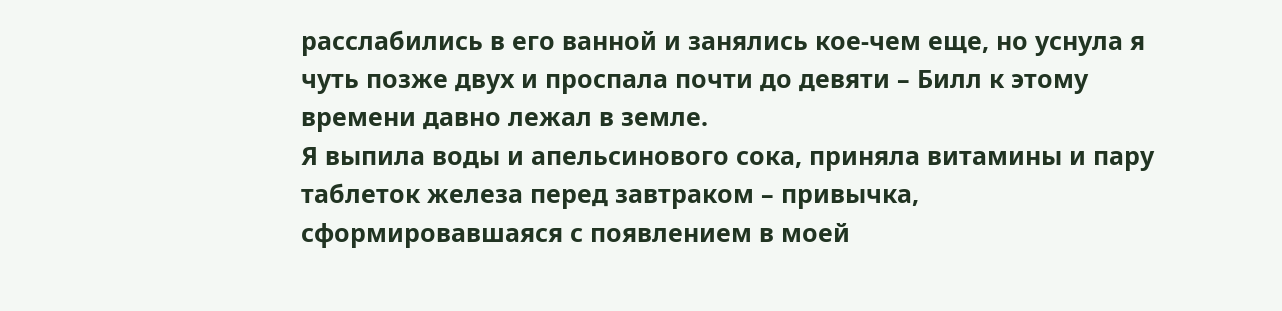расслабились в его ванной и занялись кое-чем еще, но уснула я чуть позже двух и проспала почти до девяти – Билл к этому времени давно лежал в земле.
Я выпила воды и апельсинового сока, приняла витамины и пару таблеток железа перед завтраком – привычка, сформировавшаяся с появлением в моей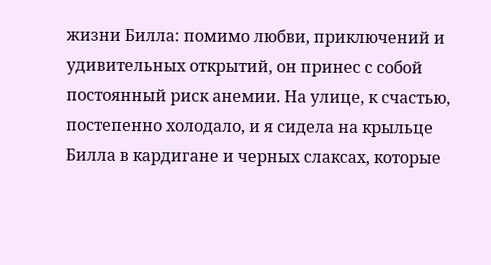жизни Билла: помимо любви, приключений и удивительных открытий, он принес с собой постоянный риск анемии. На улице, к счастью, постепенно холодало, и я сидела на крыльце Билла в кардигане и черных слаксах, которые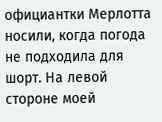официантки Мерлотта носили, когда погода не подходила для шорт. На левой стороне моей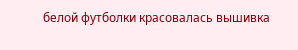белой футболки красовалась вышивка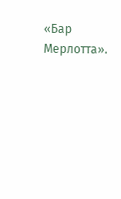«Бар Мерлотта».